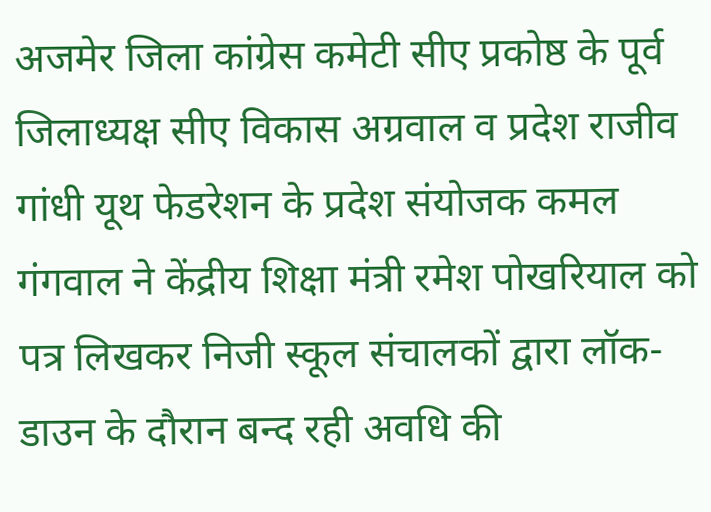अजमेर जिला कांग्रेस कमेटी सीए प्रकोष्ठ के पूर्व जिलाध्यक्ष सीए विकास अग्रवाल व प्रदेश राजीव गांधी यूथ फेडरेशन के प्रदेश संयोजक कमल गंगवाल ने केंद्रीय शिक्षा मंत्री रमेश पोखरियाल को पत्र लिखकर निजी स्कूल संचालकों द्वारा लॉक-डाउन के दौरान बन्द रही अवधि की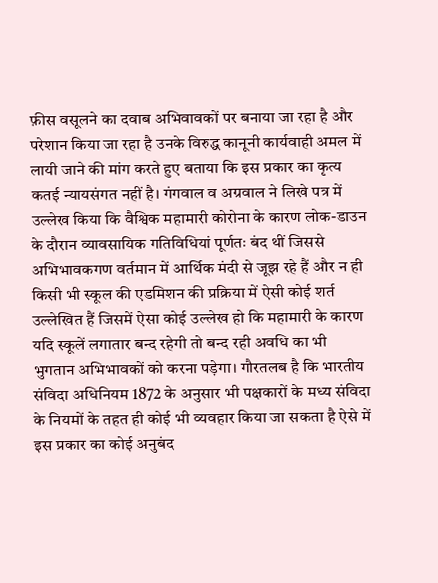फ़ीस वसूलने का दवाब अभिवावकों पर बनाया जा रहा है और परेशान किया जा रहा है उनके विरुद्ध कानूनी कार्यवाही अमल में लायी जाने की मांग करते हुए बताया कि इस प्रकार का कृत्य कतई न्यायसंगत नहीं है। गंगवाल व अग्रवाल ने लिखे पत्र में उल्लेख किया कि वैश्विक महामारी कोरोना के कारण लोक-डाउन के दौरान व्यावसायिक गतिविधियां पूर्णतः बंद थीं जिससे अभिभावकगण वर्तमान में आर्थिक मंदी से जूझ रहे हैं और न ही किसी भी स्कूल की एडमिशन की प्रक्रिया में ऐसी कोई शर्त उल्लेखित हैं जिसमें ऐसा कोई उल्लेख हो कि महामारी के कारण यदि स्कूलें लगातार बन्द रहेगी तो बन्द रही अवधि का भी भुगतान अभिभावकों को करना पड़ेगा। गौरतलब है कि भारतीय संविदा अधिनियम 1872 के अनुसार भी पक्षकारों के मध्य संविदा के नियमों के तहत ही कोई भी व्यवहार किया जा सकता है ऐसे में इस प्रकार का कोई अनुबंद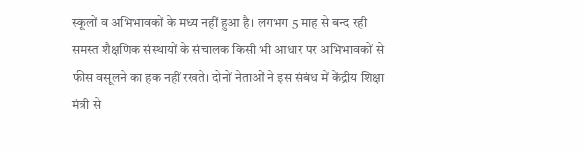स्कूलों व अभिभावकों के मध्य नहीं हुआ है। लगभग 5 माह से बन्द रही समस्त शैक्षणिक संस्थायों के संचालक किसी भी आधार पर अभिभावकों से फीस वसूलने का हक नहीं रखते। दोनों नेताओं ने इस संबंध में केंद्रीय शिक्षा मंत्री से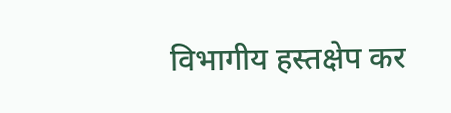विभागीय हस्तक्षेप कर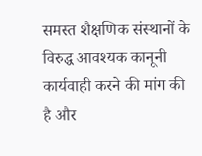समस्त शैक्षणिक संस्थानों के विरुद्ध आवश्यक कानूनी कार्यवाही करने की मांग की है और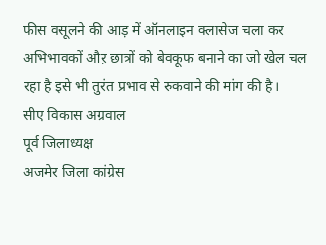फीस वसूलने की आड़ में ऑनलाइन क्लासेज चला कर अभिभावकों औऱ छात्रों को बेवकूफ बनाने का जो खेल चल रहा है इसे भी तुरंत प्रभाव से रुकवाने की मांग की है।
सीए विकास अग्रवाल
पूर्व जिलाध्यक्ष
अजमेर जिला कांग्रेस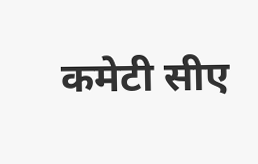कमेटी सीए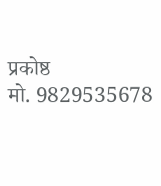प्रकोष्ठ
मो. 9829535678